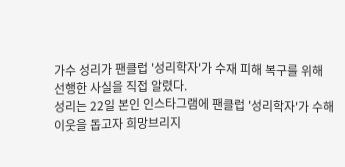가수 성리가 팬클럽 '성리학자'가 수재 피해 복구를 위해 선행한 사실을 직접 알렸다.
성리는 22일 본인 인스타그램에 팬클럽 '성리학자'가 수해 이웃을 돕고자 희망브리지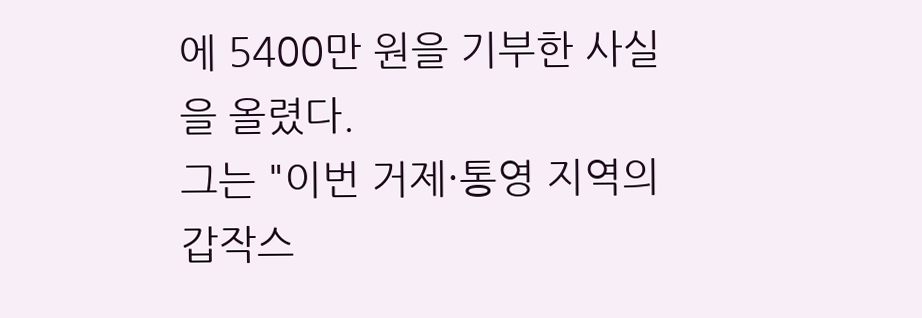에 5400만 원을 기부한 사실을 올렸다.
그는 "이번 거제·통영 지역의 갑작스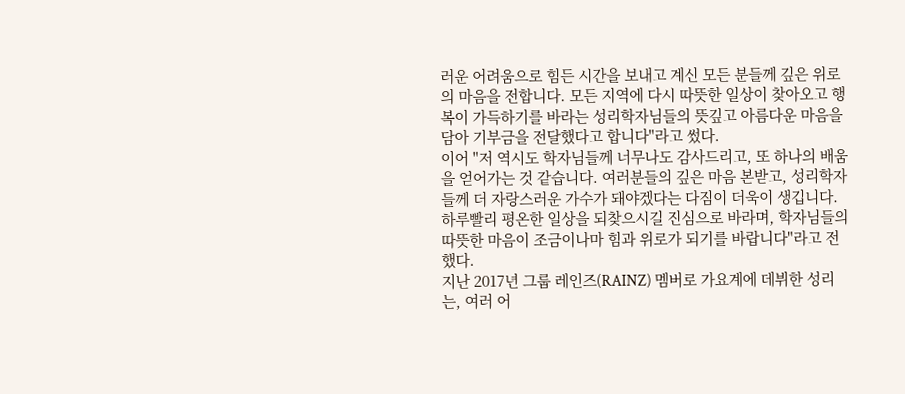러운 어려움으로 힘든 시간을 보내고 계신 모든 분들께 깊은 위로의 마음을 전합니다. 모든 지역에 다시 따뜻한 일상이 찾아오고 행복이 가득하기를 바라는 성리학자님들의 뜻깊고 아름다운 마음을 담아 기부금을 전달했다고 합니다"라고 썼다.
이어 "저 역시도 학자님들께 너무나도 감사드리고, 또 하나의 배움을 얻어가는 것 같습니다. 여러분들의 깊은 마음 본받고, 성리학자들께 더 자랑스러운 가수가 돼야겠다는 다짐이 더욱이 생깁니다. 하루빨리 평온한 일상을 되찾으시길 진심으로 바라며, 학자님들의 따뜻한 마음이 조금이나마 힘과 위로가 되기를 바랍니다"라고 전했다.
지난 2017년 그룹 레인즈(RAINZ) 멤버로 가요계에 데뷔한 성리는, 여러 어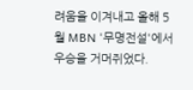려움을 이겨내고 올해 5월 MBN '무명전설'에서 우승을 거머쥐었다.